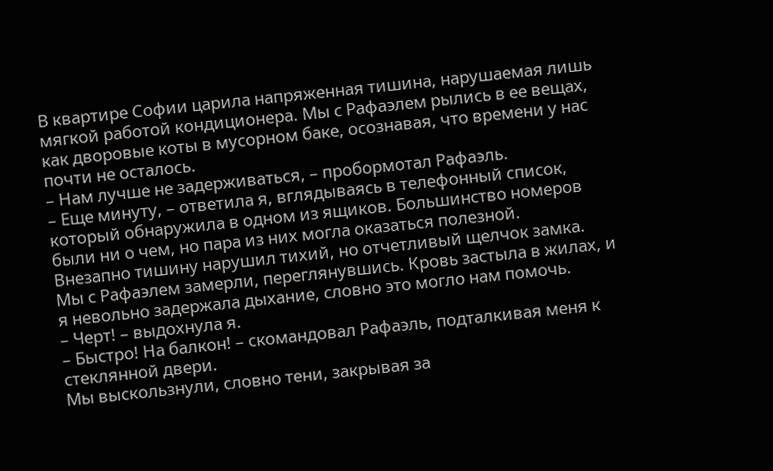В квартире Софии царила напряженная тишина, нарушаемая лишь мягкой работой кондиционера. Мы с Рафаэлем рылись в ее вещах, как дворовые коты в мусорном баке, осознавая, что времени у нас почти не осталось.
– Нам лучше не задерживаться, – пробормотал Рафаэль.
– Еще минуту, – ответила я, вглядываясь в телефонный список, который обнаружила в одном из ящиков. Большинство номеров были ни о чем, но пара из них могла оказаться полезной.
Внезапно тишину нарушил тихий, но отчетливый щелчок замка. Мы с Рафаэлем замерли, переглянувшись. Кровь застыла в жилах, и я невольно задержала дыхание, словно это могло нам помочь.
– Черт! – выдохнула я.
– Быстро! На балкон! – скомандовал Рафаэль, подталкивая меня к стеклянной двери.
Мы выскользнули, словно тени, закрывая за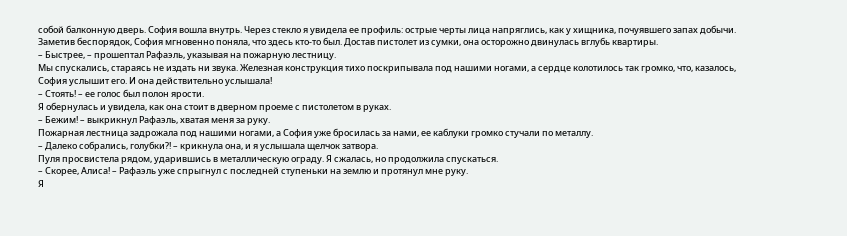собой балконную дверь. София вошла внутрь. Через стекло я увидела ее профиль: острые черты лица напряглись, как у хищника, почуявшего запах добычи.
Заметив беспорядок, София мгновенно поняла, что здесь кто-то был. Достав пистолет из сумки, она осторожно двинулась вглубь квартиры.
– Быстрее, – прошептал Рафаэль, указывая на пожарную лестницу.
Мы спускались, стараясь не издать ни звука. Железная конструкция тихо поскрипывала под нашими ногами, а сердце колотилось так громко, что, казалось, София услышит его. И она действительно услышала!
– Стоять! – ее голос был полон ярости.
Я обернулась и увидела, как она стоит в дверном проеме с пистолетом в руках.
– Бежим! – выкрикнул Рафаэль, хватая меня за руку.
Пожарная лестница задрожала под нашими ногами, а София уже бросилась за нами, ее каблуки громко стучали по металлу.
– Далеко собрались, голубки?! – крикнула она, и я услышала щелчок затвора.
Пуля просвистела рядом, ударившись в металлическую ограду. Я сжалась, но продолжила спускаться.
– Скорее, Алиса! – Рафаэль уже спрыгнул с последней ступеньки на землю и протянул мне руку.
Я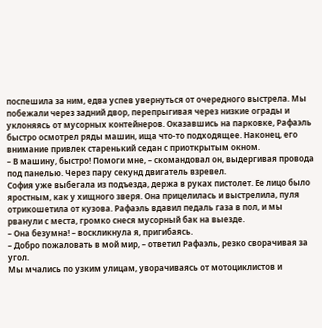поспешила за ним, едва успев увернуться от очередного выстрела. Мы побежали через задний двор, перепрыгивая через низкие ограды и уклоняясь от мусорных контейнеров. Оказавшись на парковке, Рафаэль быстро осмотрел ряды машин, ища что-то подходящее. Наконец, его внимание привлек старенький седан с приоткрытым окном.
– В машину, быстро! Помоги мне, – скомандовал он, выдергивая провода под панелью. Через пару секунд двигатель взревел.
София уже выбегала из подъезда, держа в руках пистолет. Ее лицо было яростным, как у хищного зверя. Она прицелилась и выстрелила, пуля отрикошетила от кузова. Рафаэль вдавил педаль газа в пол, и мы рванули с места, громко снеся мусорный бак на выезде.
– Она безумна! – воскликнула я, пригибаясь.
– Добро пожаловать в мой мир, – ответил Рафаэль, резко сворачивая за угол.
Мы мчались по узким улицам, уворачиваясь от мотоциклистов и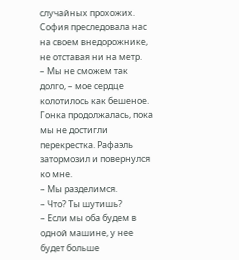случайных прохожих. София преследовала нас на своем внедорожнике, не отставая ни на метр.
– Мы не сможем так долго, – мое сердце колотилось как бешеное.
Гонка продолжалась, пока мы не достигли перекрестка. Рафаэль затормозил и повернулся ко мне.
– Мы разделимся.
– Что? Ты шутишь?
– Если мы оба будем в одной машине, у нее будет больше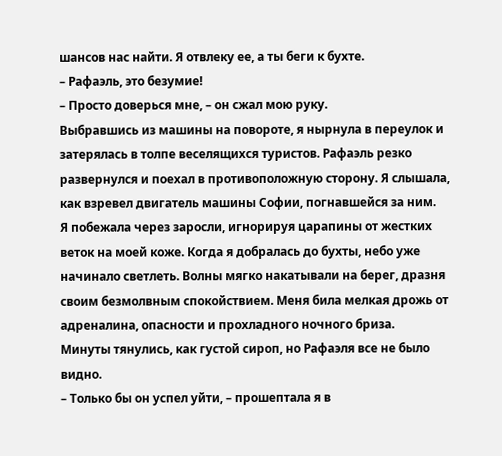шансов нас найти. Я отвлеку ее, а ты беги к бухте.
– Рафаэль, это безумие!
– Просто доверься мне, – он сжал мою руку.
Выбравшись из машины на повороте, я нырнула в переулок и затерялась в толпе веселящихся туристов. Рафаэль резко развернулся и поехал в противоположную сторону. Я слышала, как взревел двигатель машины Софии, погнавшейся за ним.
Я побежала через заросли, игнорируя царапины от жестких веток на моей коже. Когда я добралась до бухты, небо уже начинало светлеть. Волны мягко накатывали на берег, дразня своим безмолвным спокойствием. Меня била мелкая дрожь от адреналина, опасности и прохладного ночного бриза.
Минуты тянулись, как густой сироп, но Рафаэля все не было видно.
– Только бы он успел уйти, – прошептала я в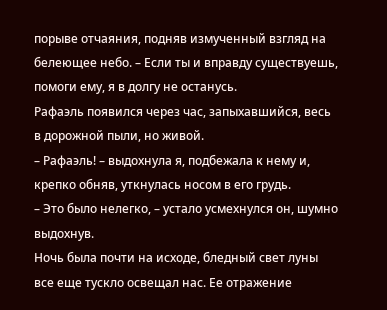порыве отчаяния, подняв измученный взгляд на белеющее небо. – Если ты и вправду существуешь, помоги ему, я в долгу не останусь.
Рафаэль появился через час, запыхавшийся, весь в дорожной пыли, но живой.
– Рафаэль! – выдохнула я, подбежала к нему и, крепко обняв, уткнулась носом в его грудь.
– Это было нелегко, – устало усмехнулся он, шумно выдохнув.
Ночь была почти на исходе, бледный свет луны все еще тускло освещал нас. Ее отражение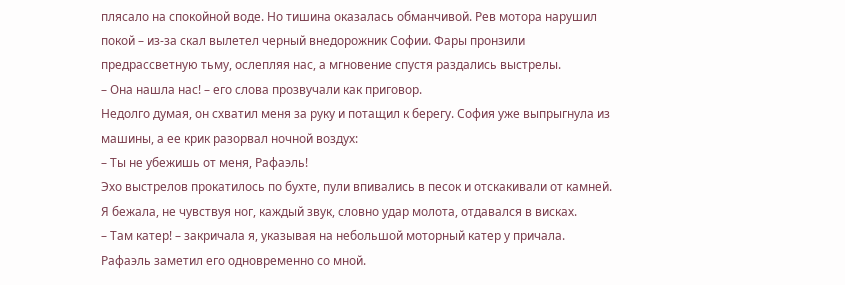плясало на спокойной воде. Но тишина оказалась обманчивой. Рев мотора нарушил покой – из-за скал вылетел черный внедорожник Софии. Фары пронзили предрассветную тьму, ослепляя нас, а мгновение спустя раздались выстрелы.
– Она нашла нас! – его слова прозвучали как приговор.
Недолго думая, он схватил меня за руку и потащил к берегу. София уже выпрыгнула из машины, а ее крик разорвал ночной воздух:
– Ты не убежишь от меня, Рафаэль!
Эхо выстрелов прокатилось по бухте, пули впивались в песок и отскакивали от камней. Я бежала, не чувствуя ног, каждый звук, словно удар молота, отдавался в висках.
– Там катер! – закричала я, указывая на небольшой моторный катер у причала.
Рафаэль заметил его одновременно со мной.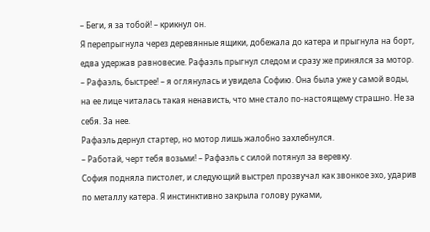– Беги, я за тобой! – крикнул он.
Я перепрыгнула через деревянные ящики, добежала до катера и прыгнула на борт, едва удержав равновесие. Рафаэль прыгнул следом и сразу же принялся за мотор.
– Рафаэль, быстрее! – я оглянулась и увидела Софию. Она была уже у самой воды, на ее лице читалась такая ненависть, что мне стало по-настоящему страшно. Не за себя. За нее.
Рафаэль дернул стартер, но мотор лишь жалобно захлебнулся.
– Работай, черт тебя возьми! – Рафаэль с силой потянул за веревку.
София подняла пистолет, и следующий выстрел прозвучал как звонкое эхо, ударив по металлу катера. Я инстинктивно закрыла голову руками,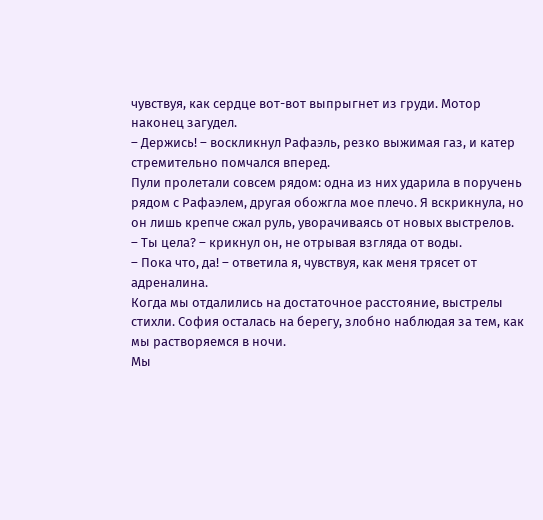чувствуя, как сердце вот-вот выпрыгнет из груди. Мотор наконец загудел.
– Держись! – воскликнул Рафаэль, резко выжимая газ, и катер стремительно помчался вперед.
Пули пролетали совсем рядом: одна из них ударила в поручень рядом с Рафаэлем, другая обожгла мое плечо. Я вскрикнула, но он лишь крепче сжал руль, уворачиваясь от новых выстрелов.
– Ты цела? – крикнул он, не отрывая взгляда от воды.
– Пока что, да! – ответила я, чувствуя, как меня трясет от адреналина.
Когда мы отдалились на достаточное расстояние, выстрелы стихли. София осталась на берегу, злобно наблюдая за тем, как мы растворяемся в ночи.
Мы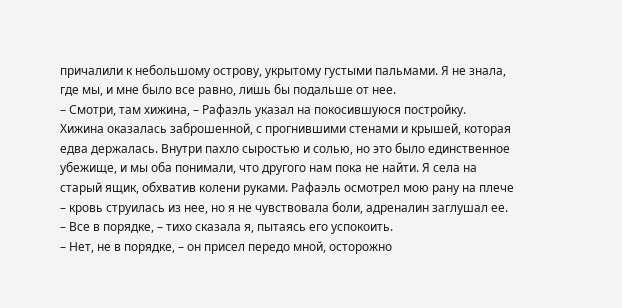причалили к небольшому острову, укрытому густыми пальмами. Я не знала, где мы, и мне было все равно, лишь бы подальше от нее.
– Смотри, там хижина, – Рафаэль указал на покосившуюся постройку.
Хижина оказалась заброшенной, с прогнившими стенами и крышей, которая едва держалась. Внутри пахло сыростью и солью, но это было единственное убежище, и мы оба понимали, что другого нам пока не найти. Я села на старый ящик, обхватив колени руками. Рафаэль осмотрел мою рану на плече – кровь струилась из нее, но я не чувствовала боли, адреналин заглушал ее.
– Все в порядке, – тихо сказала я, пытаясь его успокоить.
– Нет, не в порядке, – он присел передо мной, осторожно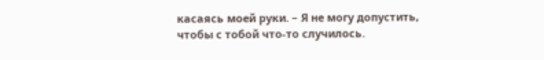касаясь моей руки. – Я не могу допустить, чтобы с тобой что-то случилось.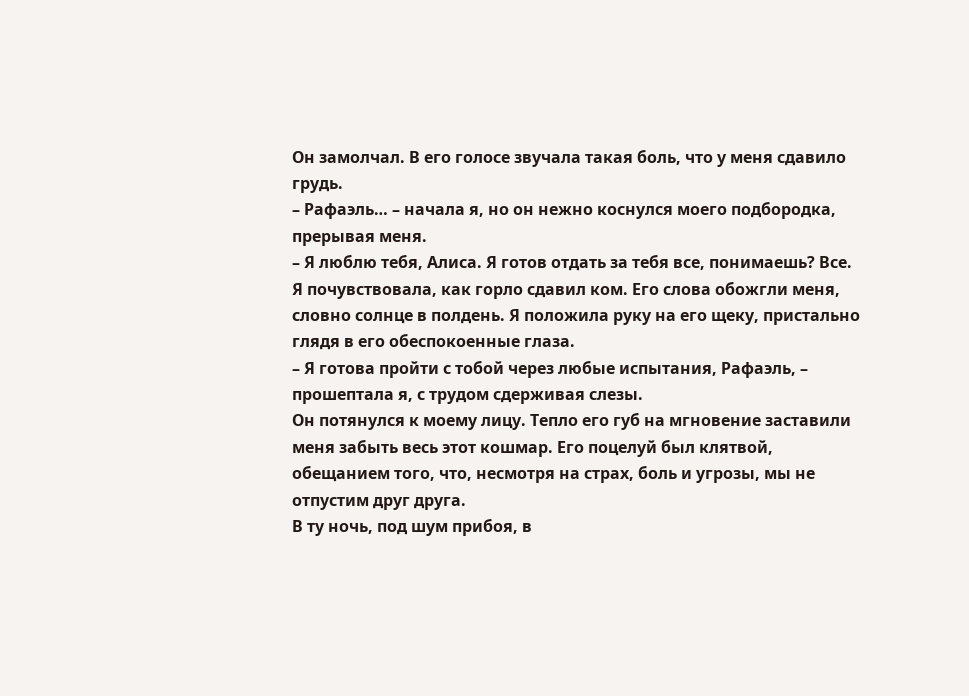Он замолчал. В его голосе звучала такая боль, что у меня сдавило грудь.
– Рафаэль… – начала я, но он нежно коснулся моего подбородка, прерывая меня.
– Я люблю тебя, Алиса. Я готов отдать за тебя все, понимаешь? Все.
Я почувствовала, как горло сдавил ком. Его слова обожгли меня, словно солнце в полдень. Я положила руку на его щеку, пристально глядя в его обеспокоенные глаза.
– Я готова пройти с тобой через любые испытания, Рафаэль, – прошептала я, с трудом сдерживая слезы.
Он потянулся к моему лицу. Тепло его губ на мгновение заставили меня забыть весь этот кошмар. Его поцелуй был клятвой, обещанием того, что, несмотря на страх, боль и угрозы, мы не отпустим друг друга.
В ту ночь, под шум прибоя, в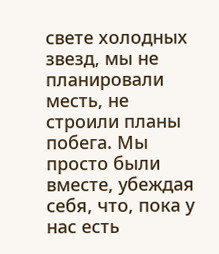свете холодных звезд, мы не планировали месть, не строили планы побега. Мы просто были вместе, убеждая себя, что, пока у нас есть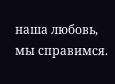наша любовь, мы справимся.